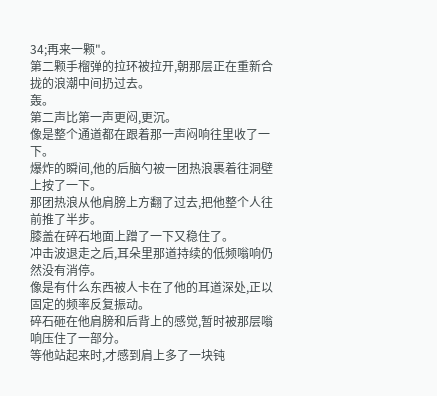34;再来一颗"。
第二颗手榴弹的拉环被拉开,朝那层正在重新合拢的浪潮中间扔过去。
轰。
第二声比第一声更闷,更沉。
像是整个通道都在跟着那一声闷响往里收了一下。
爆炸的瞬间,他的后脑勺被一团热浪裹着往洞壁上按了一下。
那团热浪从他肩膀上方翻了过去,把他整个人往前推了半步。
膝盖在碎石地面上蹭了一下又稳住了。
冲击波退走之后,耳朵里那道持续的低频嗡响仍然没有消停。
像是有什么东西被人卡在了他的耳道深处,正以固定的频率反复振动。
碎石砸在他肩膀和后背上的感觉,暂时被那层嗡响压住了一部分。
等他站起来时,才感到肩上多了一块钝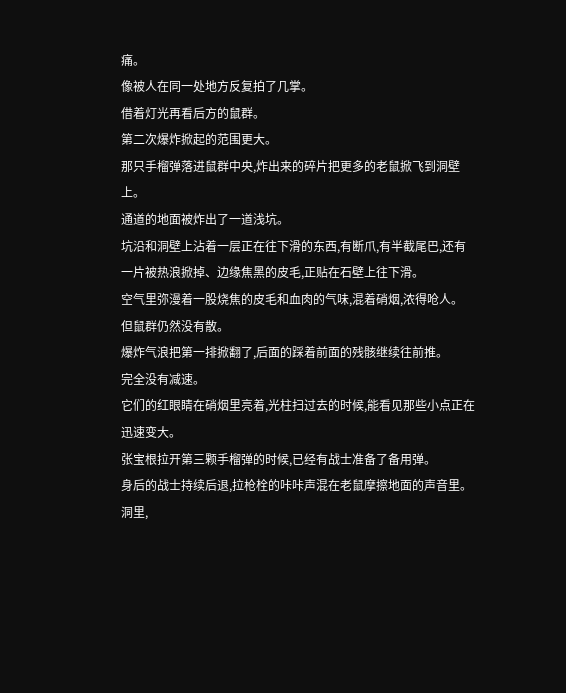痛。
像被人在同一处地方反复拍了几掌。
借着灯光再看后方的鼠群。
第二次爆炸掀起的范围更大。
那只手榴弹落进鼠群中央,炸出来的碎片把更多的老鼠掀飞到洞壁上。
通道的地面被炸出了一道浅坑。
坑沿和洞壁上沾着一层正在往下滑的东西,有断爪,有半截尾巴,还有一片被热浪掀掉、边缘焦黑的皮毛,正贴在石壁上往下滑。
空气里弥漫着一股烧焦的皮毛和血肉的气味,混着硝烟,浓得呛人。
但鼠群仍然没有散。
爆炸气浪把第一排掀翻了,后面的踩着前面的残骸继续往前推。
完全没有减速。
它们的红眼睛在硝烟里亮着,光柱扫过去的时候,能看见那些小点正在迅速变大。
张宝根拉开第三颗手榴弹的时候,已经有战士准备了备用弹。
身后的战士持续后退,拉枪栓的咔咔声混在老鼠摩擦地面的声音里。
洞里,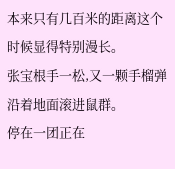本来只有几百米的距离这个时候显得特别漫长。
张宝根手一松,又一颗手榴弹沿着地面滚进鼠群。
停在一团正在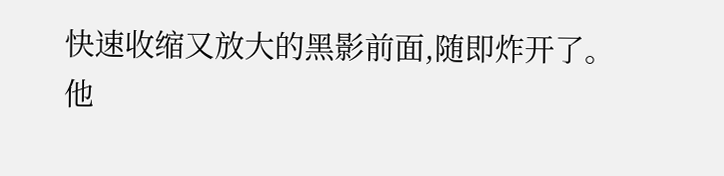快速收缩又放大的黑影前面,随即炸开了。
他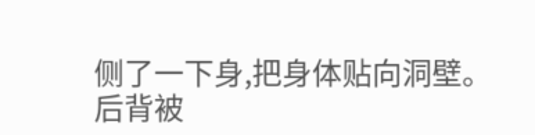侧了一下身,把身体贴向洞壁。
后背被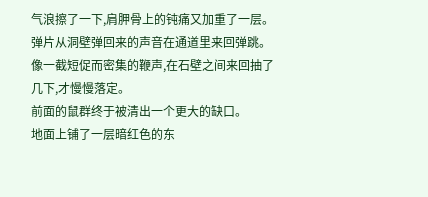气浪擦了一下,肩胛骨上的钝痛又加重了一层。
弹片从洞壁弹回来的声音在通道里来回弹跳。
像一截短促而密集的鞭声,在石壁之间来回抽了几下,才慢慢落定。
前面的鼠群终于被清出一个更大的缺口。
地面上铺了一层暗红色的东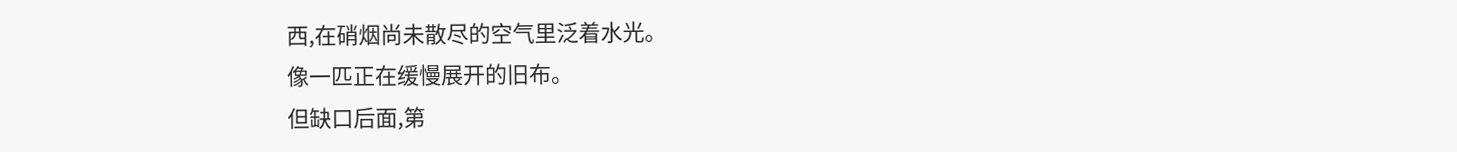西,在硝烟尚未散尽的空气里泛着水光。
像一匹正在缓慢展开的旧布。
但缺口后面,第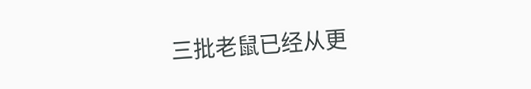三批老鼠已经从更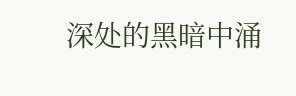深处的黑暗中涌